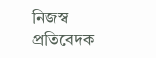নিজস্ব প্রতিবেদক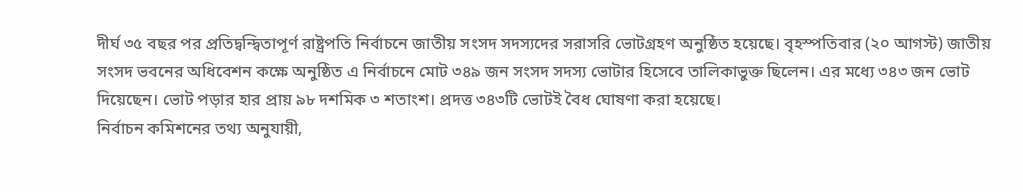দীর্ঘ ৩৫ বছর পর প্রতিদ্বন্দ্বিতাপূর্ণ রাষ্ট্রপতি নির্বাচনে জাতীয় সংসদ সদস্যদের সরাসরি ভোটগ্রহণ অনুষ্ঠিত হয়েছে। বৃহস্পতিবার (২০ আগস্ট) জাতীয় সংসদ ভবনের অধিবেশন কক্ষে অনুষ্ঠিত এ নির্বাচনে মোট ৩৪৯ জন সংসদ সদস্য ভোটার হিসেবে তালিকাভুক্ত ছিলেন। এর মধ্যে ৩৪৩ জন ভোট দিয়েছেন। ভোট পড়ার হার প্রায় ৯৮ দশমিক ৩ শতাংশ। প্রদত্ত ৩৪৩টি ভোটই বৈধ ঘোষণা করা হয়েছে।
নির্বাচন কমিশনের তথ্য অনুযায়ী,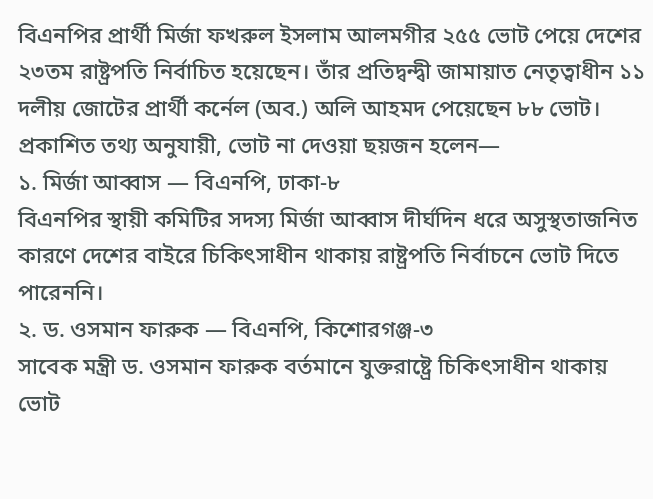বিএনপির প্রার্থী মির্জা ফখরুল ইসলাম আলমগীর ২৫৫ ভোট পেয়ে দেশের ২৩তম রাষ্ট্রপতি নির্বাচিত হয়েছেন। তাঁর প্রতিদ্বন্দ্বী জামায়াত নেতৃত্বাধীন ১১ দলীয় জোটের প্রার্থী কর্নেল (অব.) অলি আহমদ পেয়েছেন ৮৮ ভোট।
প্রকাশিত তথ্য অনুযায়ী, ভোট না দেওয়া ছয়জন হলেন—
১. মির্জা আব্বাস — বিএনপি, ঢাকা-৮
বিএনপির স্থায়ী কমিটির সদস্য মির্জা আব্বাস দীর্ঘদিন ধরে অসুস্থতাজনিত কারণে দেশের বাইরে চিকিৎসাধীন থাকায় রাষ্ট্রপতি নির্বাচনে ভোট দিতে পারেননি।
২. ড. ওসমান ফারুক — বিএনপি, কিশোরগঞ্জ-৩
সাবেক মন্ত্রী ড. ওসমান ফারুক বর্তমানে যুক্তরাষ্ট্রে চিকিৎসাধীন থাকায় ভোট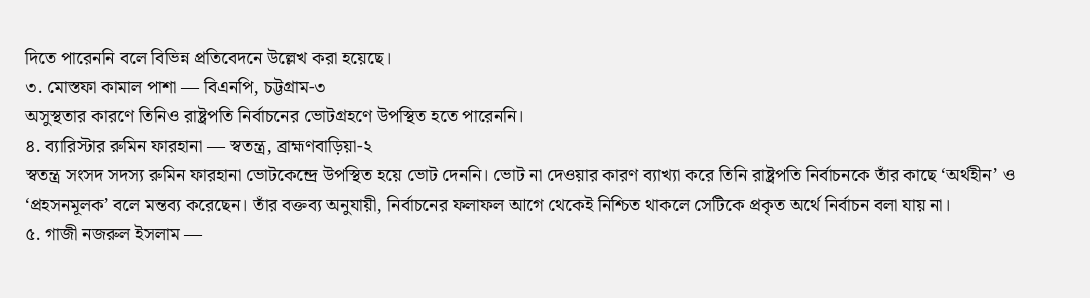দিতে পারেননি বলে বিভিন্ন প্রতিবেদনে উল্লেখ করা হয়েছে।
৩. মোস্তফা কামাল পাশা — বিএনপি, চট্টগ্রাম-৩
অসুস্থতার কারণে তিনিও রাষ্ট্রপতি নির্বাচনের ভোটগ্রহণে উপস্থিত হতে পারেননি।
৪. ব্যারিস্টার রুমিন ফারহানা — স্বতন্ত্র, ব্রাহ্মণবাড়িয়া-২
স্বতন্ত্র সংসদ সদস্য রুমিন ফারহানা ভোটকেন্দ্রে উপস্থিত হয়ে ভোট দেননি। ভোট না দেওয়ার কারণ ব্যাখ্যা করে তিনি রাষ্ট্রপতি নির্বাচনকে তাঁর কাছে ‘অর্থহীন’ ও ‘প্রহসনমূলক’ বলে মন্তব্য করেছেন। তাঁর বক্তব্য অনুযায়ী, নির্বাচনের ফলাফল আগে থেকেই নিশ্চিত থাকলে সেটিকে প্রকৃত অর্থে নির্বাচন বলা যায় না।
৫. গাজী নজরুল ইসলাম —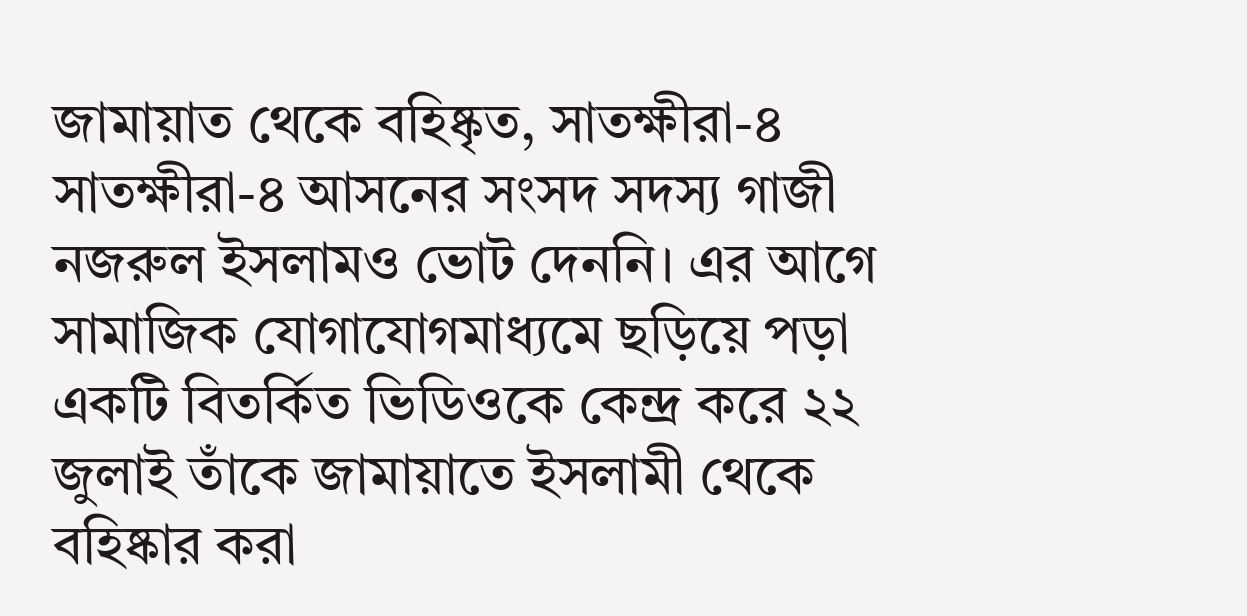জামায়াত থেকে বহিষ্কৃত, সাতক্ষীরা-৪
সাতক্ষীরা-৪ আসনের সংসদ সদস্য গাজী নজরুল ইসলামও ভোট দেননি। এর আগে সামাজিক যোগাযোগমাধ্যমে ছড়িয়ে পড়া একটি বিতর্কিত ভিডিওকে কেন্দ্র করে ২২ জুলাই তাঁকে জামায়াতে ইসলামী থেকে বহিষ্কার করা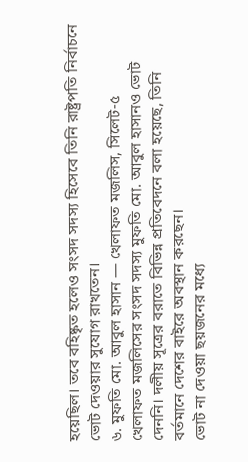হয়েছিল। তবে বহিষ্কৃত হলেও সংসদ সদস্য হিসেবে তিনি রাষ্ট্রপতি নির্বাচনে ভোট দেওয়ার সুযোগ রাখতেন।
৬. মুফতি মো. আবুল হাসান — খেলাফত মজলিস, সিলেট-৫
খেলাফত মজলিসের সংসদ সদস্য মুফতি মো. আবুল হাসানও ভোট দেননি। দলীয় সূত্রের বরাতে বিভিন্ন প্রতিবেদনে বলা হয়েছে, তিনি বর্তমানে দেশের বাইরে অবস্থান করছেন।
ভোট না দেওয়া ছয়জনের মধ্যে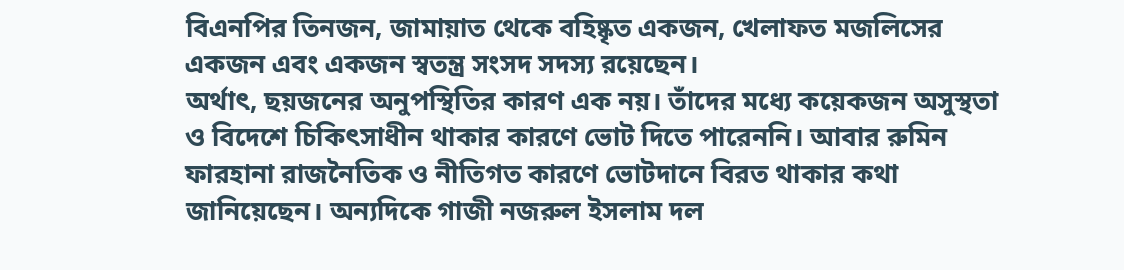বিএনপির তিনজন, জামায়াত থেকে বহিষ্কৃত একজন, খেলাফত মজলিসের একজন এবং একজন স্বতন্ত্র সংসদ সদস্য রয়েছেন।
অর্থাৎ, ছয়জনের অনুপস্থিতির কারণ এক নয়। তাঁদের মধ্যে কয়েকজন অসুস্থতা ও বিদেশে চিকিৎসাধীন থাকার কারণে ভোট দিতে পারেননি। আবার রুমিন ফারহানা রাজনৈতিক ও নীতিগত কারণে ভোটদানে বিরত থাকার কথা জানিয়েছেন। অন্যদিকে গাজী নজরুল ইসলাম দল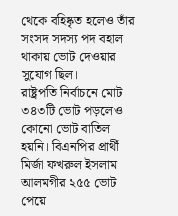থেকে বহিষ্কৃত হলেও তাঁর সংসদ সদস্য পদ বহাল থাকায় ভোট দেওয়ার সুযোগ ছিল।
রাষ্ট্রপতি নির্বাচনে মোট ৩৪৩টি ভোট পড়লেও কোনো ভোট বাতিল হয়নি। বিএনপির প্রার্থী মির্জা ফখরুল ইসলাম আলমগীর ২৫৫ ভোট পেয়ে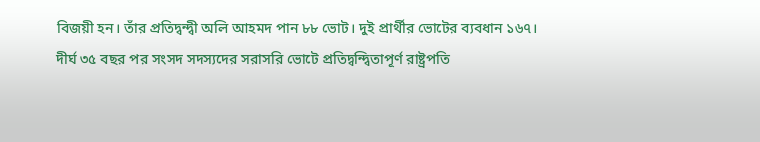বিজয়ী হন। তাঁর প্রতিদ্বন্দ্বী অলি আহমদ পান ৮৮ ভোট। দুই প্রার্থীর ভোটের ব্যবধান ১৬৭।
দীর্ঘ ৩৫ বছর পর সংসদ সদস্যদের সরাসরি ভোটে প্রতিদ্বন্দ্বিতাপূর্ণ রাষ্ট্রপতি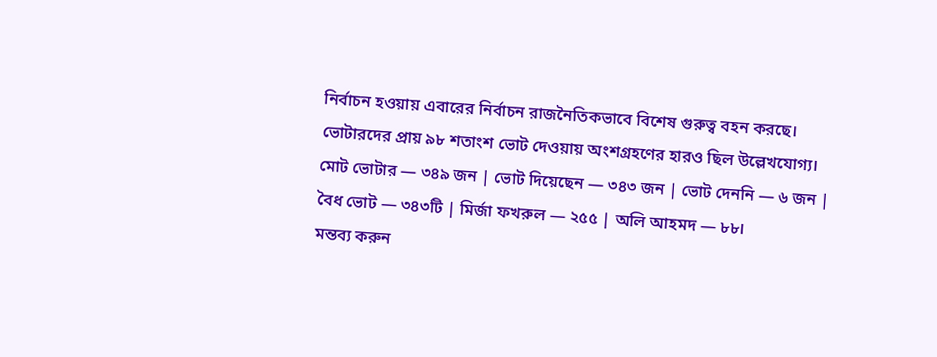নির্বাচন হওয়ায় এবারের নির্বাচন রাজনৈতিকভাবে বিশেষ গুরুত্ব বহন করছে। ভোটারদের প্রায় ৯৮ শতাংশ ভোট দেওয়ায় অংশগ্রহণের হারও ছিল উল্লেখযোগ্য।
মোট ভোটার — ৩৪৯ জন | ভোট দিয়েছেন — ৩৪৩ জন | ভোট দেননি — ৬ জন | বৈধ ভোট — ৩৪৩টি | মির্জা ফখরুল — ২৫৫ | অলি আহমদ — ৮৮।
মন্তব্য করুন